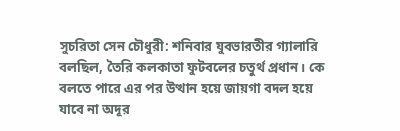সুচরিতা সেন চৌধুরী: শনিবার যুবভারতীর গ্যালারি বলছিল, তৈরি কলকাতা ফুটবলের চতুর্থ প্রধান। কে বলতে পারে এর পর উত্থান হয়ে জায়গা বদল হয়ে যাবে না অদূর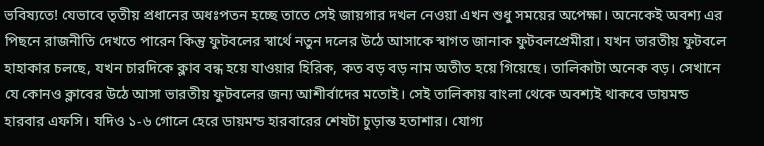ভবিষ্যতে! যেভাবে তৃতীয় প্রধানের অধঃপতন হচ্ছে তাতে সেই জায়গার দখল নেওয়া এখন শুধু সময়ের অপেক্ষা। অনেকেই অবশ্য এর পিছনে রাজনীতি দেখতে পারেন কিন্তু ফুটবলের স্বার্থে নতুন দলের উঠে আসাকে স্বাগত জানাক ফুটবলপ্রেমীরা। যখন ভারতীয় ফুটবলে হাহাকার চলছে, যখন চারদিকে ক্লাব বন্ধ হয়ে যাওয়ার হিরিক, কত বড় বড় নাম অতীত হয়ে গিয়েছে। তালিকাটা অনেক বড়। সেখানে যে কোনও ক্লাবের উঠে আসা ভারতীয় ফুটবলের জন্য আশীর্বাদের মতোই। সেই তালিকায় বাংলা থেকে অবশ্যই থাকবে ডায়মন্ড হারবার এফসি। যদিও ১-৬ গোলে হেরে ডায়মন্ড হারবারের শেষটা চুড়ান্ত হতাশার। যোগ্য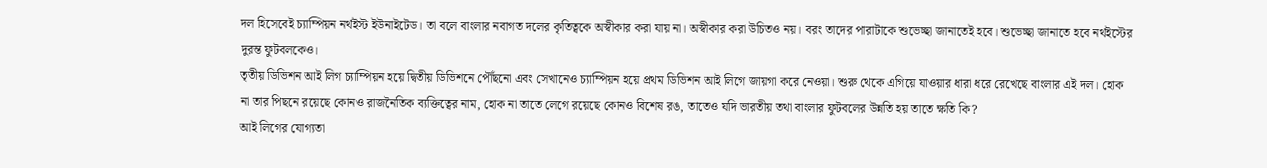দল হিসেবেই চ্যাম্পিয়ন নর্থইস্ট ইউনাইটেড। তা বলে বাংলার নবাগত দলের কৃতিত্বকে অস্বীকার করা যায় না। অস্বীকার করা উচিতও নয়। বরং তাদের পারাটাকে শুভেচ্ছা জানাতেই হবে। শুভেচ্ছা জানাতে হবে নর্থইস্টের দুরন্ত ফুটবলকেও।
তৃতীয় ডিভিশন আই লিগ চ্যাম্পিয়ন হয়ে দ্বিতীয় ডিভিশনে পৌঁছনো এবং সেখানেও চ্যাম্পিয়ন হয়ে প্রথম ডিভিশন আই লিগে জায়গা করে নেওয়া। শুরু থেকে এগিয়ে যাওয়ার ধারা ধরে রেখেছে বাংলার এই দল। হোক না তার পিছনে রয়েছে কোনও রাজনৈতিক ব্যক্তিত্বের নাম, হোক না তাতে লেগে রয়েছে কোনও বিশেষ রঙ, তাতেও যদি ভারতীয় তথা বাংলার ফুটবলের উন্নতি হয় তাতে ক্ষতি কি?
আই লিগের যোগ্যতা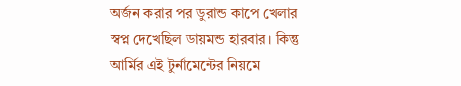অর্জন করার পর ডুরান্ড কাপে খেলার স্বপ্ন দেখেছিল ডায়মন্ড হারবার। কিন্তু আর্মির এই টুর্নামেন্টের নিয়মে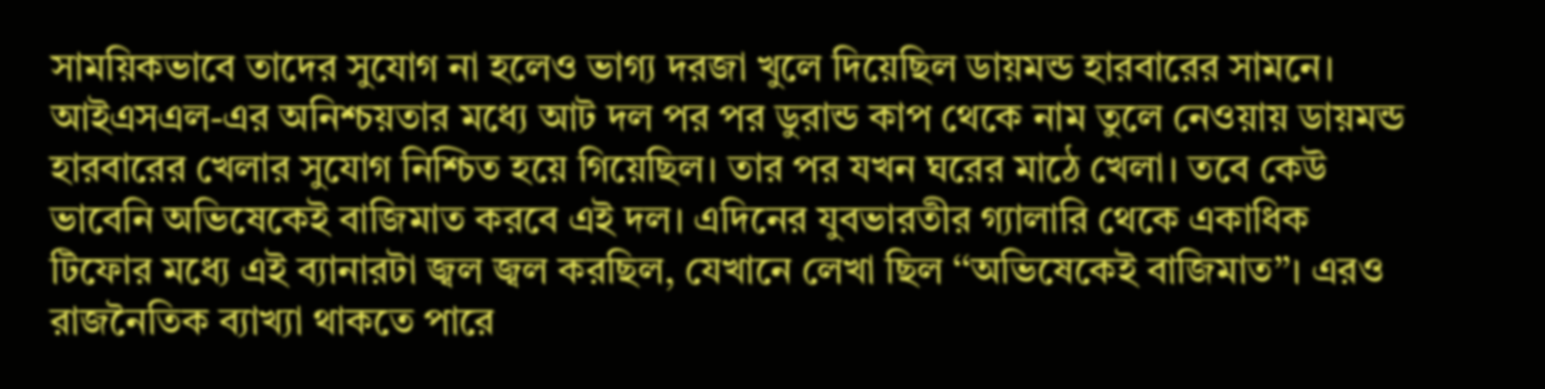সাময়িকভাবে তাদের সুযোগ না হলেও ভাগ্য দরজা খুলে দিয়েছিল ডায়মন্ড হারবারের সামনে। আইএসএল-এর অনিশ্চয়তার মধ্যে আট দল পর পর ডুরান্ড কাপ থেকে নাম তুলে নেওয়ায় ডায়মন্ড হারবারের খেলার সুযোগ নিশ্চিত হয়ে গিয়েছিল। তার পর যখন ঘরের মাঠে খেলা। তবে কেউ ভাবেনি অভিষেকেই বাজিমাত করবে এই দল। এদিনের যুবভারতীর গ্যালারি থেকে একাধিক টিফোর মধ্যে এই ব্যানারটা জ্বল জ্বল করছিল, যেখানে লেখা ছিল ‘‘অভিষেকেই বাজিমাত’’। এরও রাজনৈতিক ব্যাখ্যা থাকতে পারে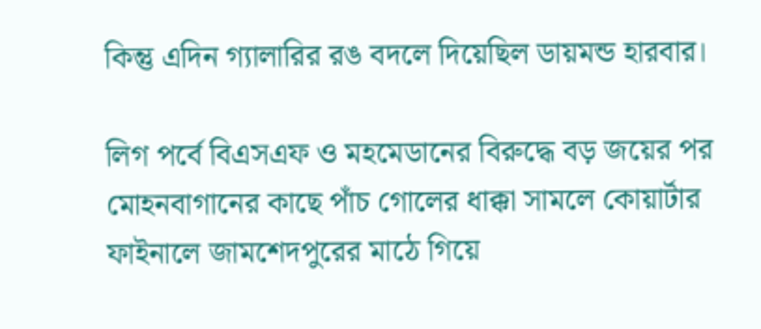কিন্তু এদিন গ্যালারির রঙ বদলে দিয়েছিল ডায়মন্ড হারবার।

লিগ পর্বে বিএসএফ ও মহমেডানের বিরুদ্ধে বড় জয়ের পর মোহনবাগানের কাছে পাঁচ গোলের ধাক্কা সামলে কোয়ার্টার ফাইনালে জামশেদপুরের মাঠে গিয়ে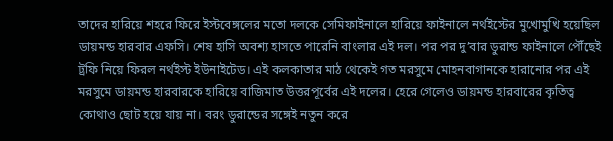তাদের হারিয়ে শহরে ফিরে ইস্টবেঙ্গলের মতো দলকে সেমিফাইনালে হারিয়ে ফাইনালে নর্থইস্টের মুখোমুখি হয়েছিল ডায়মন্ড হারবার এফসি। শেষ হাসি অবশ্য হাসতে পারেনি বাংলার এই দল। পর পর দু’বার ডুরান্ড ফাইনালে পৌঁছেই ট্রফি নিয়ে ফিরল নর্থইস্ট ইউনাইটেড। এই কলকাতার মাঠ থেকেই গত মরসুমে মোহনবাগানকে হারানোর পর এই মরসুমে ডায়মন্ড হারবারকে হারিয়ে বাজিমাত উত্তরপূর্বের এই দলের। হেরে গেলেও ডায়মন্ড হারবারের কৃতিত্ব কোথাও ছোট হয়ে যায় না। বরং ডুরান্ডের সঙ্গেই নতুন করে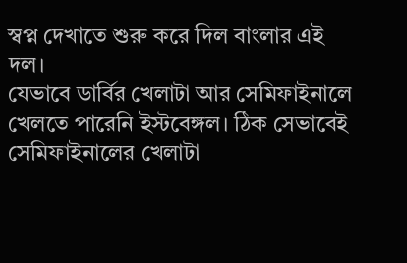স্বপ্ন দেখাতে শুরু করে দিল বাংলার এই দল।
যেভাবে ডার্বির খেলাটা আর সেমিফাইনালে খেলতে পারেনি ইস্টবেঙ্গল। ঠিক সেভাবেই সেমিফাইনালের খেলাটা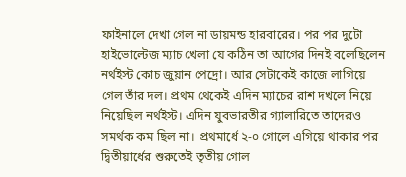ফাইনালে দেখা গেল না ডায়মন্ড হারবারের। পর পর দুটো হাইভোল্টেজ ম্যাচ খেলা যে কঠিন তা আগের দিনই বলেছিলেন নর্থইস্ট কোচ জুয়ান পেদ্রো। আর সেটাকেই কাজে লাগিয়ে গেল তাঁর দল। প্রথম থেকেই এদিন ম্যাচের রাশ দখলে নিয়ে নিয়েছিল নর্থইস্ট। এদিন যুবভারতীর গ্যালারিতে তাদেরও সমর্থক কম ছিল না। প্রথমার্ধে ২-০ গোলে এগিয়ে থাকার পর দ্বিতীয়ার্ধের শুরুতেই তৃতীয় গোল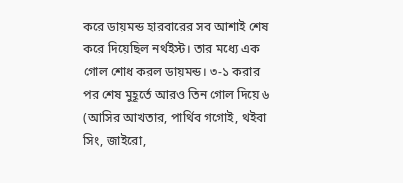করে ডায়মন্ড হারবারের সব আশাই শেষ করে দিয়েছিল নর্থইস্ট। তার মধ্যে এক গোল শোধ করল ডায়মন্ড। ৩-১ করার পর শেষ মুহূর্তে আরও তিন গোল দিয়ে ৬ (আসির আখতার, পার্থিব গগোই, থইবা সিং, জাইরো,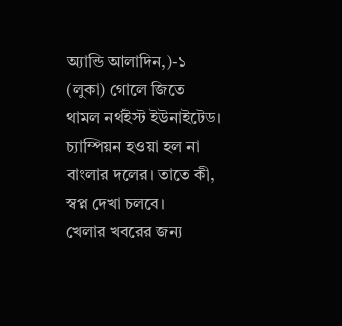অ্যান্ডি আলাদিন,)-১ (লুকা) গোলে জিতে থামল নর্থইস্ট ইউনাইটেড। চ্যাম্পিয়ন হওয়া হল না বাংলার দলের। তাতে কী, স্বপ্ন দেখা চলবে।
খেলার খবরের জন্য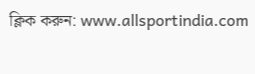ক্লিক করুন: www.allsportindia.com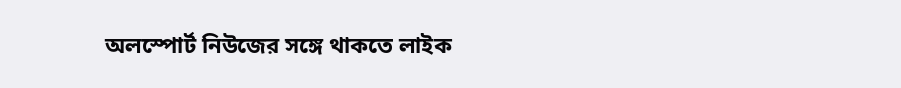অলস্পোর্ট নিউজের সঙ্গে থাকতে লাইক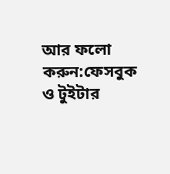আর ফলো করুন:ফেসবুক ও টুইটার